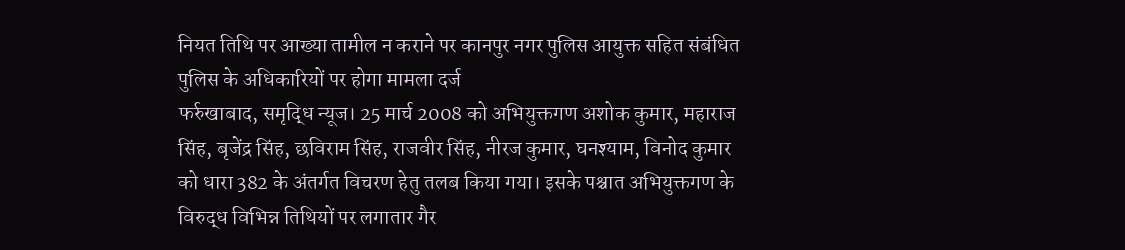नियत तिथि पर आख्या तामील न कराने पर कानपुर नगर पुलिस आयुक्त सहित संबंधित पुलिस के अधिकारियों पर होगा मामला दर्ज
फर्रुखाबाद, समृद्धि न्यूज। 25 मार्च 2008 को अभियुक्तगण अशोक कुमार, महाराज सिंह, बृजेंद्र सिंह, छविराम सिंह, राजवीर सिंह, नीरज कुमार, घनश्याम, विनोद कुमार को धारा 382 के अंतर्गत विचरण हेतु तलब किया गया। इसके पश्चात अभियुक्तगण के विरुद्ध विभिन्न तिथियों पर लगातार गैर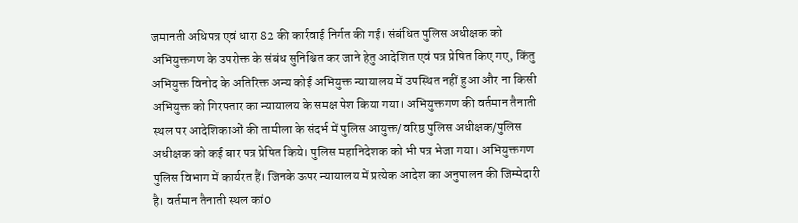जमानती अधिपत्र एवं धारा 82 की कार्रवाई निर्गत की गई। संबंधित पुलिस अधीक्षक को अभियुक्तगण के उपरोक्त के संबंध सुनिश्चित कर जाने हेतु आदेशित एवं पत्र प्रेषित किए गए, किंतु अभियुक्त विनोद के अतिरिक्त अन्य कोई अभियुक्त न्यायालय में उपस्थित नहीं हुआ और ना किसी अभियुक्त को गिरफ्तार का न्यायालय के समक्ष पेश किया गया। अभियुक्तगण की वर्तमान तैनाती स्थल पर आदेशिकाओं की तामीला के संदर्भ में पुलिस आयुक्त/वरिष्ठ पुलिस अधीक्षक/पुलिस अधीक्षक को कई बार पत्र प्रेषित किये। पुलिस महानिदेशक को भी पत्र भेजा गया। अभियुक्तगण पुलिस विभाग में कार्यरत हैं। जिनके ऊपर न्यायालय में प्रत्येक आदेश का अनुपालन की जिम्मेदारी है। वर्तमान तैनाती स्थल कां0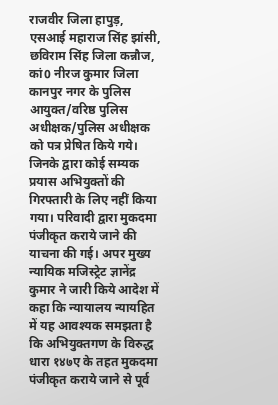राजवीर जिला हापुड़, एसआई महाराज सिंह झांसी, छविराम सिंह जिला कन्नौज, कां0 नीरज कुमार जिला कानपुर नगर के पुलिस आयुक्त/वरिष्ठ पुलिस अधीक्षक/पुलिस अधीक्षक को पत्र प्रेषित किये गये। जिनके द्वारा कोई सम्यक प्रयास अभियुक्तों की गिरफ्तारी के लिए नहीं किया गया। परिवादी द्वारा मुकदमा पंजीकृत कराये जाने की याचना की गई। अपर मुख्य न्यायिक मजिस्ट्रेट ज्ञानेंद्र कुमार ने जारी किये आदेश में कहा कि न्यायालय न्यायहित में यह आवश्यक समझता है कि अभियुक्तगण के विरुद्ध धारा १४७ए के तहत मुकदमा पंजीकृत कराये जाने से पूर्व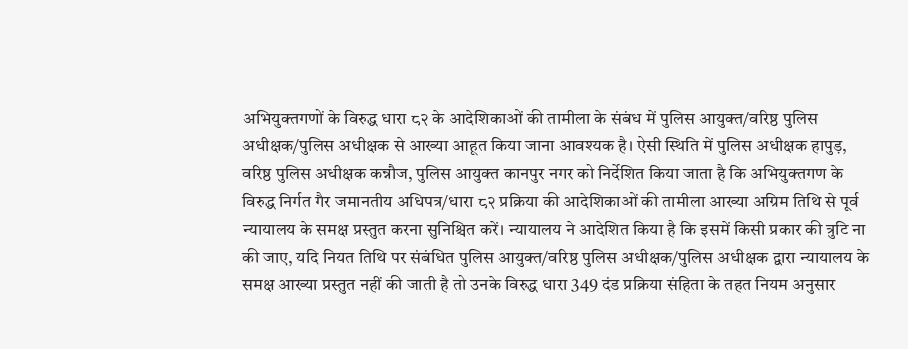अभियुक्तगणों के विरुद्ध धारा ८२ के आदेशिकाओं की तामीला के संबंध में पुलिस आयुक्त/वरिष्ठ पुलिस अधीक्षक/पुलिस अधीक्षक से आख्या आहूत किया जाना आवश्यक है। ऐसी स्थिति में पुलिस अधीक्षक हापुड़, वरिष्ठ पुलिस अधीक्षक कन्नौज, पुलिस आयुक्त कानपुर नगर को निर्देशित किया जाता है कि अभियुक्तगण के विरुद्ध निर्गत गैर जमानतीय अधिपत्र/धारा ८२ प्रक्रिया की आदेशिकाओं की तामीला आख्या अग्रिम तिथि से पूर्व न्यायालय के समक्ष प्रस्तुत करना सुनिश्चित करें। न्यायालय ने आदेशित किया है कि इसमें किसी प्रकार की त्रुटि ना की जाए, यदि नियत तिथि पर संबंधित पुलिस आयुक्त/वरिष्ठ पुलिस अधीक्षक/पुलिस अधीक्षक द्वारा न्यायालय के समक्ष आख्या प्रस्तुत नहीं की जाती है तो उनके विरुद्ध धारा 349 दंड प्रक्रिया संहिता के तहत नियम अनुसार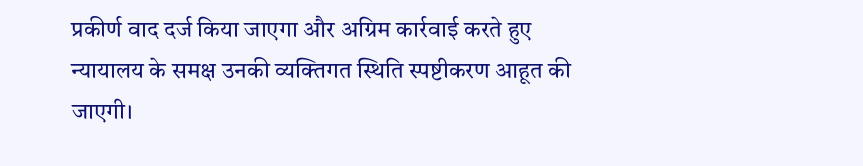प्रकीर्ण वाद दर्ज किया जाएगा और अग्रिम कार्रवाई करते हुए न्यायालय के समक्ष उनकी व्यक्तिगत स्थिति स्पष्टीकरण आहूत की जाएगी।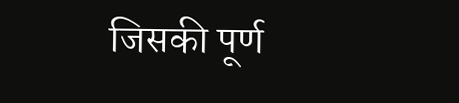जिसकी पूर्ण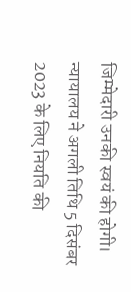जिम्मेदारी उनकी स्वयं की होगी। न्यायालय ने अगली तिथि 5 दिसंबर 2023 के लिए नियति की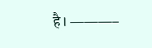है। ———–